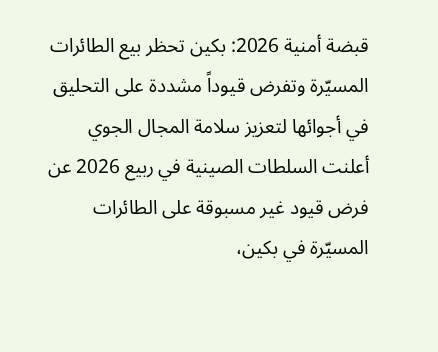قبضة أمنية 2026: بكين تحظر بيع الطائرات المسيّرة وتفرض قيوداً مشددة على التحليق في أجوائها لتعزيز سلامة المجال الجوي
أعلنت السلطات الصينية في ربيع 2026 عن فرض قيود غير مسبوقة على الطائرات المسيّرة في بكين،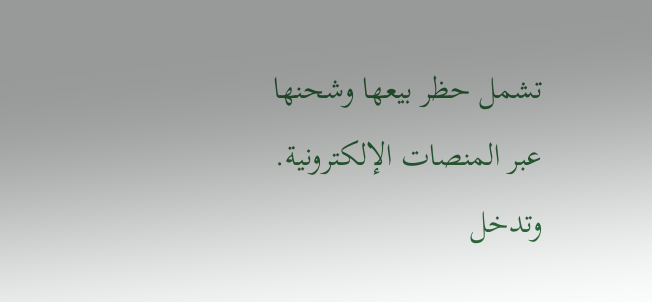تشمل حظر بيعها وشحنها عبر المنصات الإلكترونية. وتدخل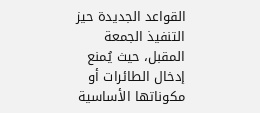القواعد الجديدة حيز التنفيذ الجمعة المقبل، حيث يُمنع إدخال الطائرات أو مكوناتها الأساسية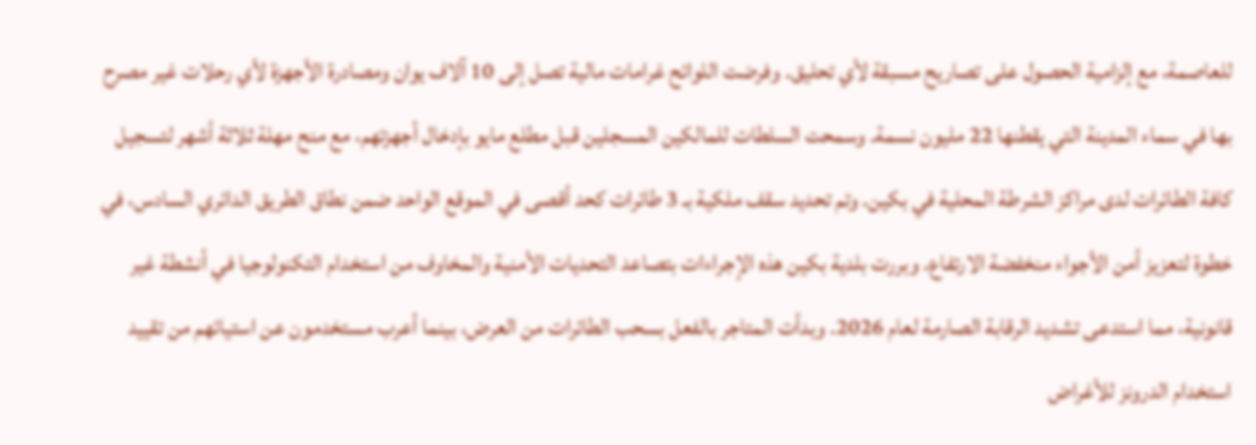للعاصمة، مع إلزامية الحصول على تصاريح مسبقة لأي تحليق. وفرضت اللوائح غرامات مالية تصل إلى 10 آلاف يوان ومصادرة الأجهزة لأي رحلات غير مصرح بها في سماء المدينة التي يقطنها 22 مليون نسمة. وسمحت السلطات للمالكين المسجلين قبل مطلع مايو بإدخال أجهزتهم، مع منح مهلة ثلاثة أشهر لتسجيل كافة الطائرات لدى مراكز الشرطة المحلية في بكين. وتم تحديد سقف ملكية بـ 3 طائرات كحد أقصى في الموقع الواحد ضمن نطاق الطريق الدائري السادس، في خطوة لتعزيز أمن الأجواء منخفضة الارتفاع. وبررت بلدية بكين هذه الإجراءات بتصاعد التحديات الأمنية والمخاوف من استخدام التكنولوجيا في أنشطة غير قانونية، مما استدعى تشديد الرقابة الصارمة لعام 2026. وبدأت المتاجر بالفعل بسحب الطائرات من العرض، بينما أعرب مستخدمون عن استيائهم من تقييد استخدام الدرونز للأغراض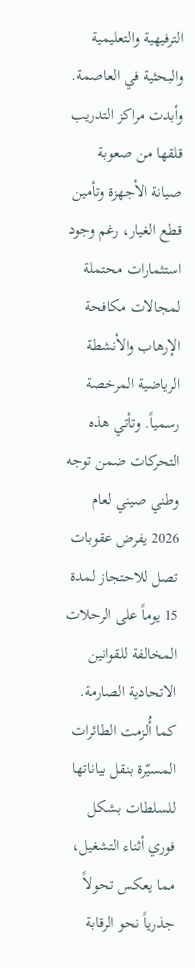الترفيهية والتعليمية والبحثية في العاصمة. وأبدت مراكز التدريب قلقها من صعوبة صيانة الأجهزة وتأمين قطع الغيار، رغم وجود استثمارات محتملة لمجالات مكافحة الإرهاب والأنشطة الرياضية المرخصة رسمياً. وتأتي هذه التحركات ضمن توجه وطني صيني لعام 2026 يفرض عقوبات تصل للاحتجاز لمدة 15 يوماً على الرحلات المخالفة للقوانين الاتحادية الصارمة. كما أُلزمت الطائرات المسيّرة بنقل بياناتها للسلطات بشكل فوري أثناء التشغيل، مما يعكس تحولاً جذرياً نحو الرقابة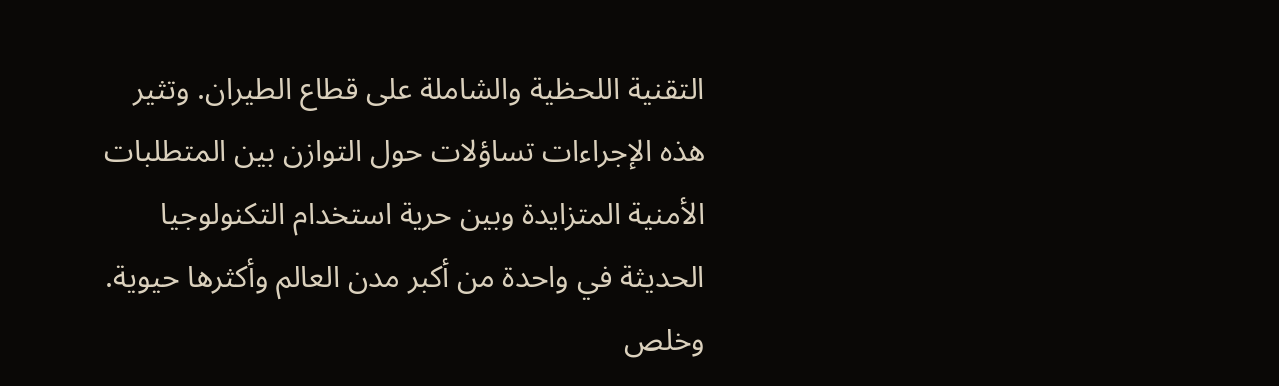التقنية اللحظية والشاملة على قطاع الطيران. وتثير هذه الإجراءات تساؤلات حول التوازن بين المتطلبات الأمنية المتزايدة وبين حرية استخدام التكنولوجيا الحديثة في واحدة من أكبر مدن العالم وأكثرها حيوية. وخلص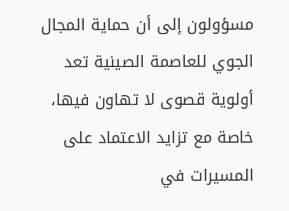مسؤولون إلى أن حماية المجال الجوي للعاصمة الصينية تعد أولوية قصوى لا تهاون فيها، خاصة مع تزايد الاعتماد على المسيرات في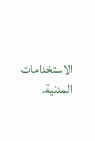الاستخدامات المدنية.